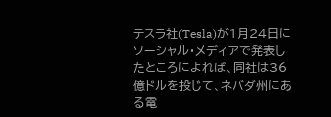テスラ社(Tesla)が1月24日にソーシャル・メディアで発表したところによれば、同社は36億ドルを投じて、ネバダ州にある電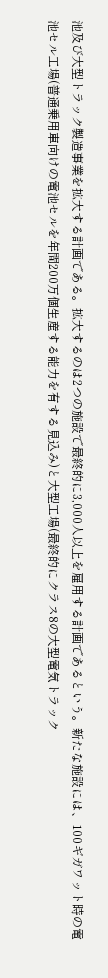池及び大型トラック製造事業を拡大する計画である。拡大するのは2つの施設で最終的に3,000人以上を雇用する計画であるという。新たな施設には、100ギガワット時の電池セル工場(普通乗用車向けの電池セルを年間200万個生産する能力を有する見込み)と大型工場(最終的にクラス8の大型電気トラック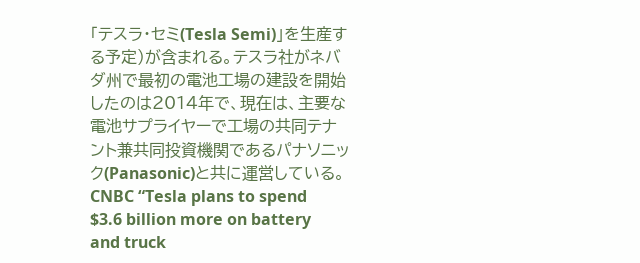「テスラ・セミ(Tesla Semi)」を生産する予定)が含まれる。テスラ社がネバダ州で最初の電池工場の建設を開始したのは2014年で、現在は、主要な電池サプライヤーで工場の共同テナント兼共同投資機関であるパナソニック(Panasonic)と共に運営している。
CNBC “Tesla plans to spend $3.6 billion more on battery and truck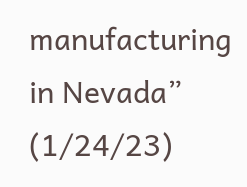manufacturing in Nevada” (1/24/23)